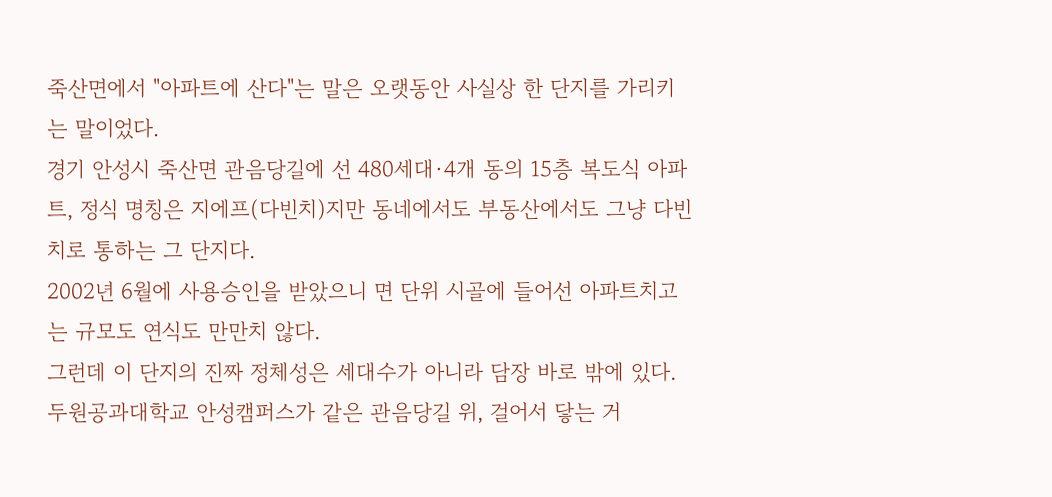죽산면에서 "아파트에 산다"는 말은 오랫동안 사실상 한 단지를 가리키는 말이었다.
경기 안성시 죽산면 관음당길에 선 480세대·4개 동의 15층 복도식 아파트, 정식 명칭은 지에프(다빈치)지만 동네에서도 부동산에서도 그냥 다빈치로 통하는 그 단지다.
2002년 6월에 사용승인을 받았으니 면 단위 시골에 들어선 아파트치고는 규모도 연식도 만만치 않다.
그런데 이 단지의 진짜 정체성은 세대수가 아니라 담장 바로 밖에 있다.
두원공과대학교 안성캠퍼스가 같은 관음당길 위, 걸어서 닿는 거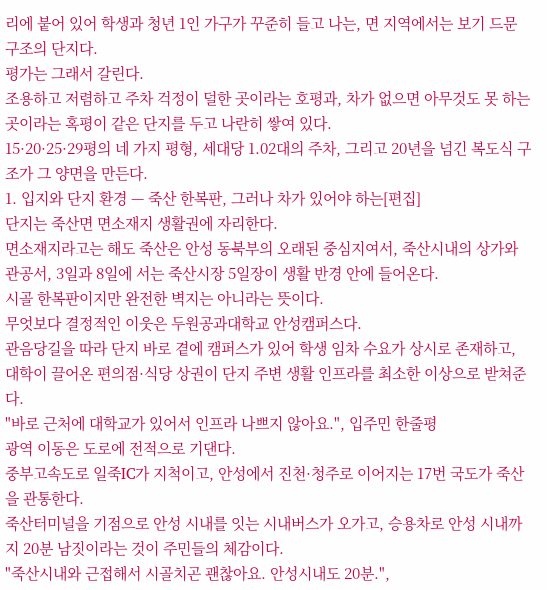리에 붙어 있어 학생과 청년 1인 가구가 꾸준히 들고 나는, 면 지역에서는 보기 드문 구조의 단지다.
평가는 그래서 갈린다.
조용하고 저렴하고 주차 걱정이 덜한 곳이라는 호평과, 차가 없으면 아무것도 못 하는 곳이라는 혹평이 같은 단지를 두고 나란히 쌓여 있다.
15·20·25·29평의 네 가지 평형, 세대당 1.02대의 주차, 그리고 20년을 넘긴 복도식 구조가 그 양면을 만든다.
1. 입지와 단지 환경 — 죽산 한복판, 그러나 차가 있어야 하는[편집]
단지는 죽산면 면소재지 생활권에 자리한다.
면소재지라고는 해도 죽산은 안성 동북부의 오래된 중심지여서, 죽산시내의 상가와 관공서, 3일과 8일에 서는 죽산시장 5일장이 생활 반경 안에 들어온다.
시골 한복판이지만 완전한 벽지는 아니라는 뜻이다.
무엇보다 결정적인 이웃은 두원공과대학교 안성캠퍼스다.
관음당길을 따라 단지 바로 곁에 캠퍼스가 있어 학생 임차 수요가 상시로 존재하고, 대학이 끌어온 편의점·식당 상권이 단지 주변 생활 인프라를 최소한 이상으로 받쳐준다.
"바로 근처에 대학교가 있어서 인프라 나쁘지 않아요.", 입주민 한줄평
광역 이동은 도로에 전적으로 기댄다.
중부고속도로 일죽IC가 지척이고, 안성에서 진천·청주로 이어지는 17번 국도가 죽산을 관통한다.
죽산터미널을 기점으로 안성 시내를 잇는 시내버스가 오가고, 승용차로 안성 시내까지 20분 남짓이라는 것이 주민들의 체감이다.
"죽산시내와 근접해서 시골치곤 괜찮아요. 안성시내도 20분.",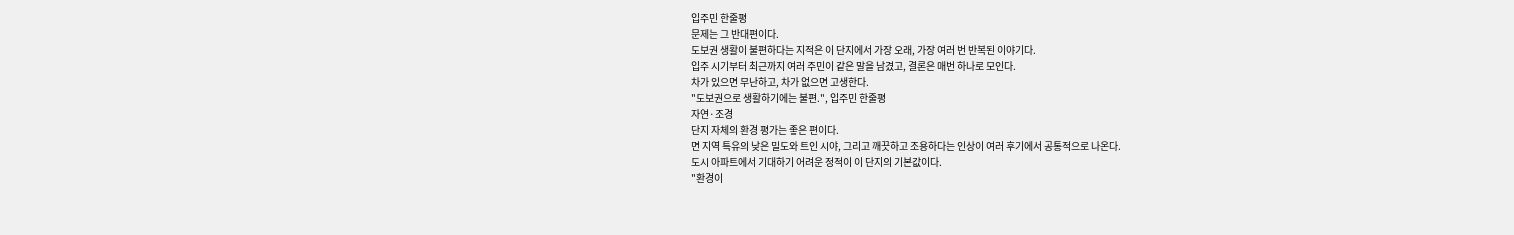입주민 한줄평
문제는 그 반대편이다.
도보권 생활이 불편하다는 지적은 이 단지에서 가장 오래, 가장 여러 번 반복된 이야기다.
입주 시기부터 최근까지 여러 주민이 같은 말을 남겼고, 결론은 매번 하나로 모인다.
차가 있으면 무난하고, 차가 없으면 고생한다.
"도보권으로 생활하기에는 불편.", 입주민 한줄평
자연·조경
단지 자체의 환경 평가는 좋은 편이다.
면 지역 특유의 낮은 밀도와 트인 시야, 그리고 깨끗하고 조용하다는 인상이 여러 후기에서 공통적으로 나온다.
도시 아파트에서 기대하기 어려운 정적이 이 단지의 기본값이다.
"환경이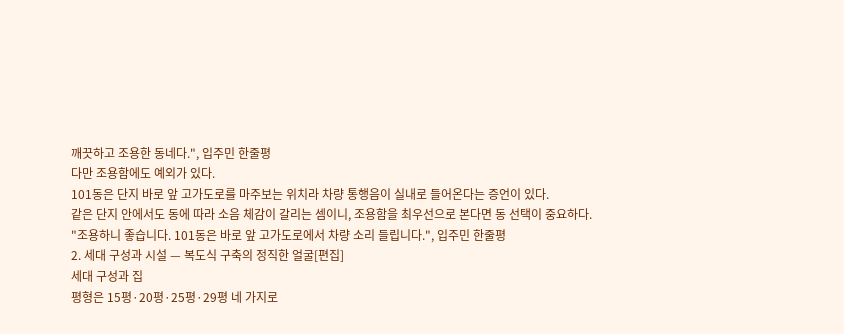깨끗하고 조용한 동네다.", 입주민 한줄평
다만 조용함에도 예외가 있다.
101동은 단지 바로 앞 고가도로를 마주보는 위치라 차량 통행음이 실내로 들어온다는 증언이 있다.
같은 단지 안에서도 동에 따라 소음 체감이 갈리는 셈이니, 조용함을 최우선으로 본다면 동 선택이 중요하다.
"조용하니 좋습니다. 101동은 바로 앞 고가도로에서 차량 소리 들립니다.", 입주민 한줄평
2. 세대 구성과 시설 — 복도식 구축의 정직한 얼굴[편집]
세대 구성과 집
평형은 15평·20평·25평·29평 네 가지로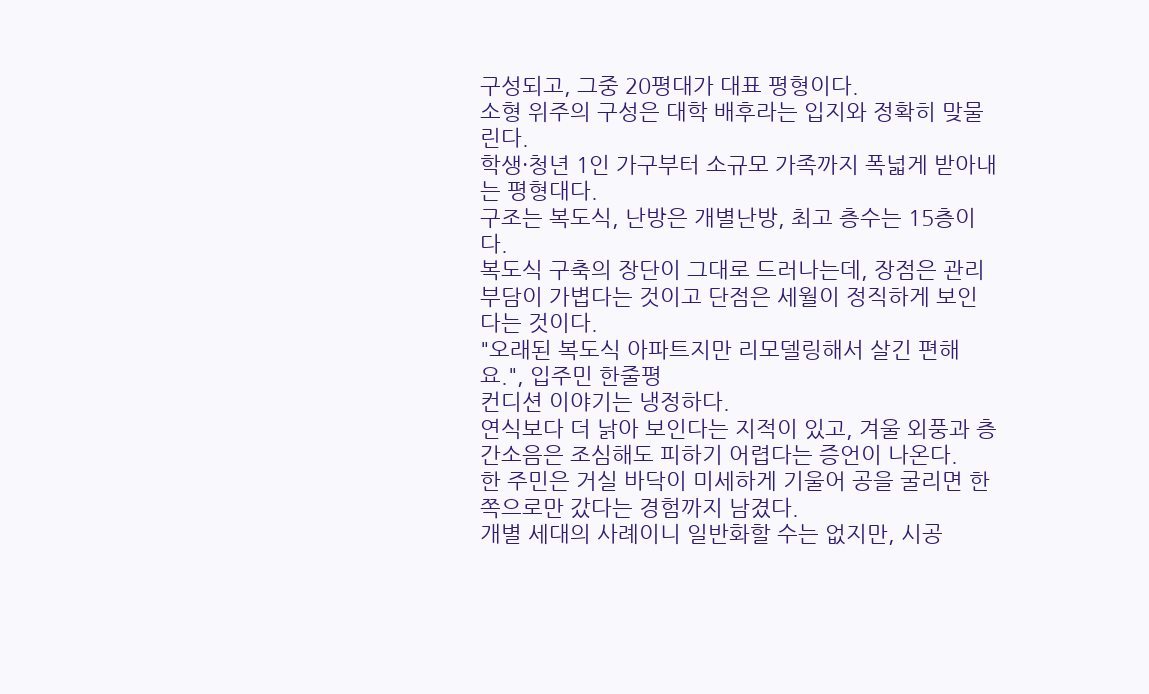구성되고, 그중 20평대가 대표 평형이다.
소형 위주의 구성은 대학 배후라는 입지와 정확히 맞물린다.
학생·청년 1인 가구부터 소규모 가족까지 폭넓게 받아내는 평형대다.
구조는 복도식, 난방은 개별난방, 최고 층수는 15층이다.
복도식 구축의 장단이 그대로 드러나는데, 장점은 관리 부담이 가볍다는 것이고 단점은 세월이 정직하게 보인다는 것이다.
"오래된 복도식 아파트지만 리모델링해서 살긴 편해요.", 입주민 한줄평
컨디션 이야기는 냉정하다.
연식보다 더 낡아 보인다는 지적이 있고, 겨울 외풍과 층간소음은 조심해도 피하기 어렵다는 증언이 나온다.
한 주민은 거실 바닥이 미세하게 기울어 공을 굴리면 한쪽으로만 갔다는 경험까지 남겼다.
개별 세대의 사례이니 일반화할 수는 없지만, 시공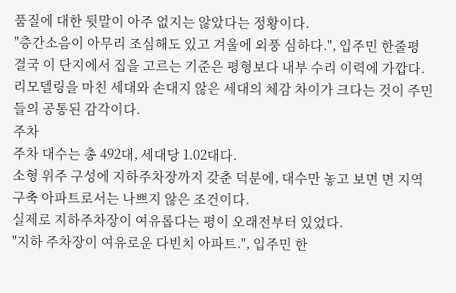품질에 대한 뒷말이 아주 없지는 않았다는 정황이다.
"층간소음이 아무리 조심해도 있고 겨울에 외풍 심하다.", 입주민 한줄평
결국 이 단지에서 집을 고르는 기준은 평형보다 내부 수리 이력에 가깝다.
리모델링을 마친 세대와 손대지 않은 세대의 체감 차이가 크다는 것이 주민들의 공통된 감각이다.
주차
주차 대수는 총 492대, 세대당 1.02대다.
소형 위주 구성에 지하주차장까지 갖춘 덕분에, 대수만 놓고 보면 면 지역 구축 아파트로서는 나쁘지 않은 조건이다.
실제로 지하주차장이 여유롭다는 평이 오래전부터 있었다.
"지하 주차장이 여유로운 다빈치 아파트.", 입주민 한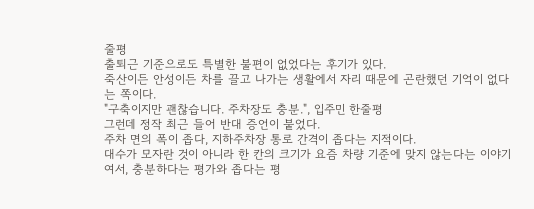줄평
출퇴근 기준으로도 특별한 불편이 없었다는 후기가 있다.
죽산이든 안성이든 차를 끌고 나가는 생활에서 자리 때문에 곤란했던 기억이 없다는 쪽이다.
"구축이지만 괜찮습니다. 주차장도 충분.", 입주민 한줄평
그런데 정작 최근 들어 반대 증언이 붙었다.
주차 면의 폭이 좁다, 지하주차장 통로 간격이 좁다는 지적이다.
대수가 모자란 것이 아니라 한 칸의 크기가 요즘 차량 기준에 맞지 않는다는 이야기여서, 충분하다는 평가와 좁다는 평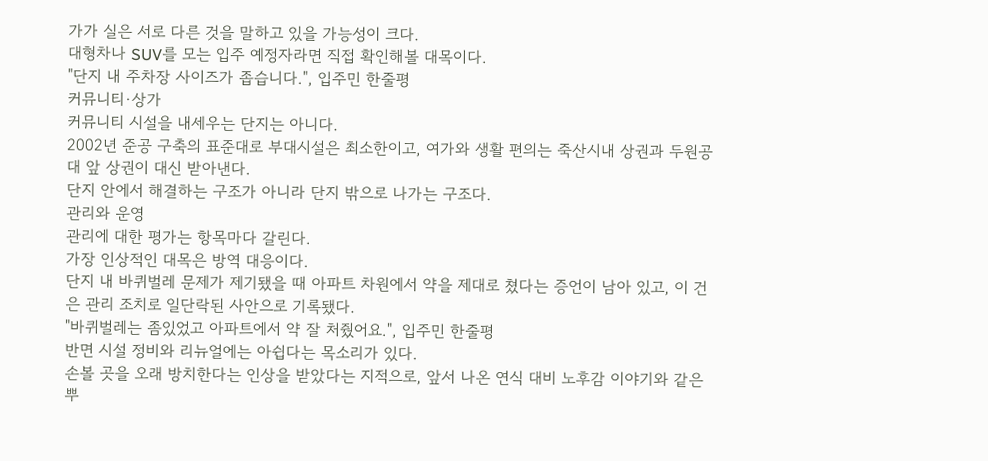가가 실은 서로 다른 것을 말하고 있을 가능성이 크다.
대형차나 SUV를 모는 입주 예정자라면 직접 확인해볼 대목이다.
"단지 내 주차장 사이즈가 좁습니다.", 입주민 한줄평
커뮤니티·상가
커뮤니티 시설을 내세우는 단지는 아니다.
2002년 준공 구축의 표준대로 부대시설은 최소한이고, 여가와 생활 편의는 죽산시내 상권과 두원공대 앞 상권이 대신 받아낸다.
단지 안에서 해결하는 구조가 아니라 단지 밖으로 나가는 구조다.
관리와 운영
관리에 대한 평가는 항목마다 갈린다.
가장 인상적인 대목은 방역 대응이다.
단지 내 바퀴벌레 문제가 제기됐을 때 아파트 차원에서 약을 제대로 쳤다는 증언이 남아 있고, 이 건은 관리 조치로 일단락된 사안으로 기록됐다.
"바퀴벌레는 좀있었고 아파트에서 약 잘 처줬어요.", 입주민 한줄평
반면 시설 정비와 리뉴얼에는 아쉽다는 목소리가 있다.
손볼 곳을 오래 방치한다는 인상을 받았다는 지적으로, 앞서 나온 연식 대비 노후감 이야기와 같은 뿌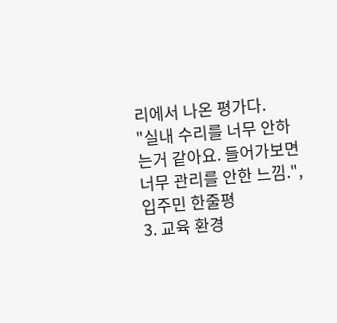리에서 나온 평가다.
"실내 수리를 너무 안하는거 같아요. 들어가보면 너무 관리를 안한 느낌.", 입주민 한줄평
3. 교육 환경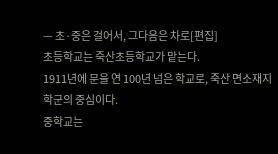— 초·중은 걸어서, 그다음은 차로[편집]
초등학교는 죽산초등학교가 맡는다.
1911년에 문을 연 100년 넘은 학교로, 죽산 면소재지 학군의 중심이다.
중학교는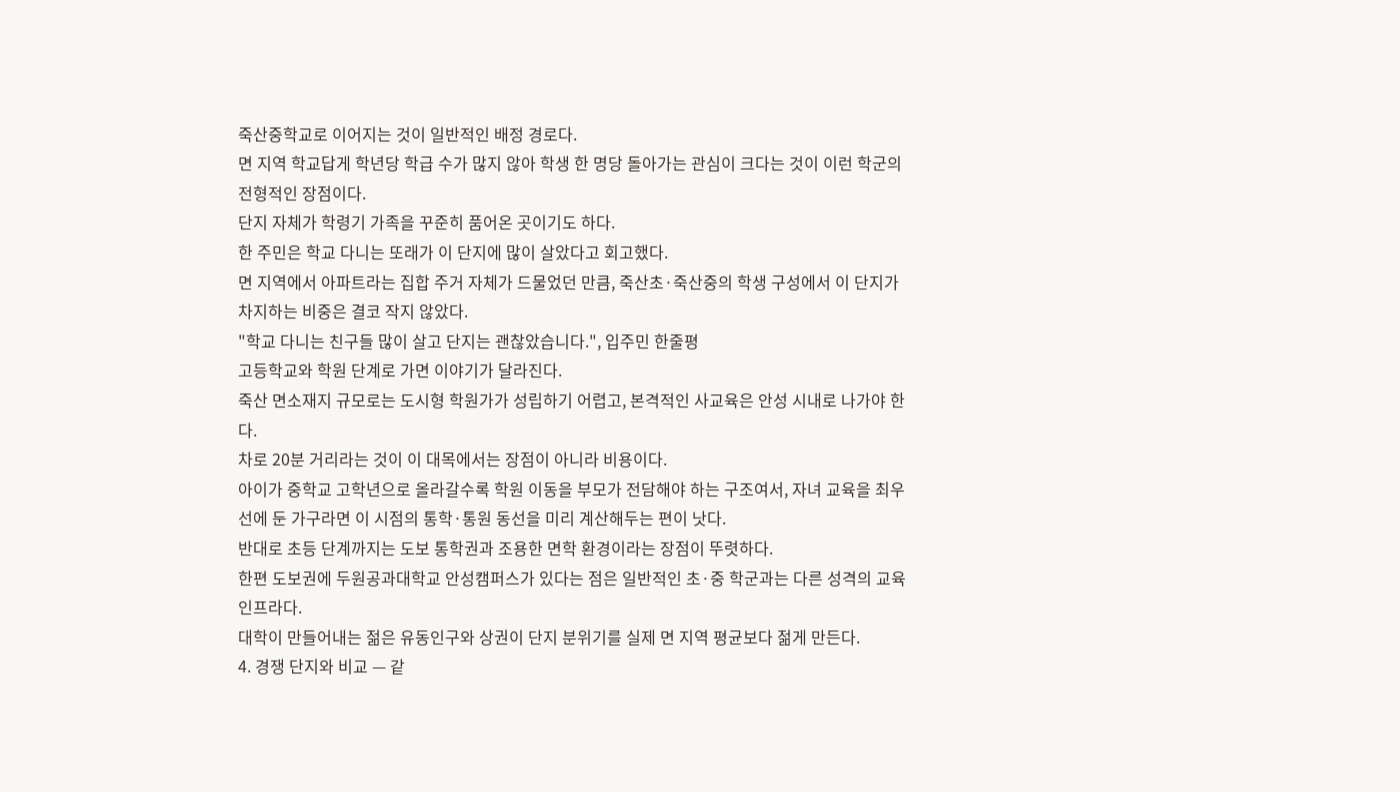죽산중학교로 이어지는 것이 일반적인 배정 경로다.
면 지역 학교답게 학년당 학급 수가 많지 않아 학생 한 명당 돌아가는 관심이 크다는 것이 이런 학군의 전형적인 장점이다.
단지 자체가 학령기 가족을 꾸준히 품어온 곳이기도 하다.
한 주민은 학교 다니는 또래가 이 단지에 많이 살았다고 회고했다.
면 지역에서 아파트라는 집합 주거 자체가 드물었던 만큼, 죽산초·죽산중의 학생 구성에서 이 단지가 차지하는 비중은 결코 작지 않았다.
"학교 다니는 친구들 많이 살고 단지는 괜찮았습니다.", 입주민 한줄평
고등학교와 학원 단계로 가면 이야기가 달라진다.
죽산 면소재지 규모로는 도시형 학원가가 성립하기 어렵고, 본격적인 사교육은 안성 시내로 나가야 한다.
차로 20분 거리라는 것이 이 대목에서는 장점이 아니라 비용이다.
아이가 중학교 고학년으로 올라갈수록 학원 이동을 부모가 전담해야 하는 구조여서, 자녀 교육을 최우선에 둔 가구라면 이 시점의 통학·통원 동선을 미리 계산해두는 편이 낫다.
반대로 초등 단계까지는 도보 통학권과 조용한 면학 환경이라는 장점이 뚜렷하다.
한편 도보권에 두원공과대학교 안성캠퍼스가 있다는 점은 일반적인 초·중 학군과는 다른 성격의 교육 인프라다.
대학이 만들어내는 젊은 유동인구와 상권이 단지 분위기를 실제 면 지역 평균보다 젊게 만든다.
4. 경쟁 단지와 비교 — 같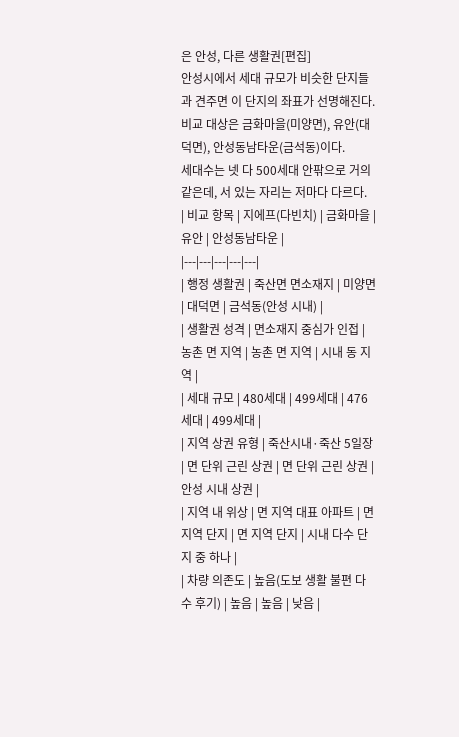은 안성, 다른 생활권[편집]
안성시에서 세대 규모가 비슷한 단지들과 견주면 이 단지의 좌표가 선명해진다.
비교 대상은 금화마을(미양면), 유안(대덕면), 안성동남타운(금석동)이다.
세대수는 넷 다 500세대 안팎으로 거의 같은데, 서 있는 자리는 저마다 다르다.
| 비교 항목 | 지에프(다빈치) | 금화마을 | 유안 | 안성동남타운 |
|---|---|---|---|---|
| 행정 생활권 | 죽산면 면소재지 | 미양면 | 대덕면 | 금석동(안성 시내) |
| 생활권 성격 | 면소재지 중심가 인접 | 농촌 면 지역 | 농촌 면 지역 | 시내 동 지역 |
| 세대 규모 | 480세대 | 499세대 | 476세대 | 499세대 |
| 지역 상권 유형 | 죽산시내·죽산 5일장 | 면 단위 근린 상권 | 면 단위 근린 상권 | 안성 시내 상권 |
| 지역 내 위상 | 면 지역 대표 아파트 | 면 지역 단지 | 면 지역 단지 | 시내 다수 단지 중 하나 |
| 차량 의존도 | 높음(도보 생활 불편 다수 후기) | 높음 | 높음 | 낮음 |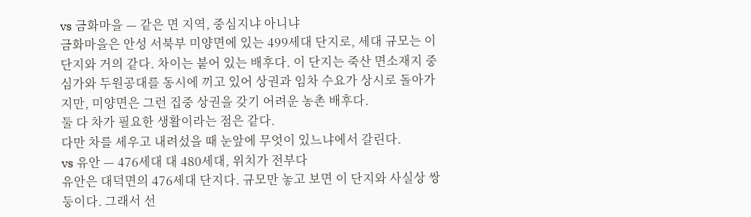vs 금화마을 — 같은 면 지역, 중심지냐 아니냐
금화마을은 안성 서북부 미양면에 있는 499세대 단지로, 세대 규모는 이 단지와 거의 같다. 차이는 붙어 있는 배후다. 이 단지는 죽산 면소재지 중심가와 두원공대를 동시에 끼고 있어 상권과 임차 수요가 상시로 돌아가지만, 미양면은 그런 집중 상권을 갖기 어려운 농촌 배후다.
둘 다 차가 필요한 생활이라는 점은 같다.
다만 차를 세우고 내려섰을 때 눈앞에 무엇이 있느냐에서 갈린다.
vs 유안 — 476세대 대 480세대, 위치가 전부다
유안은 대덕면의 476세대 단지다. 규모만 놓고 보면 이 단지와 사실상 쌍둥이다. 그래서 선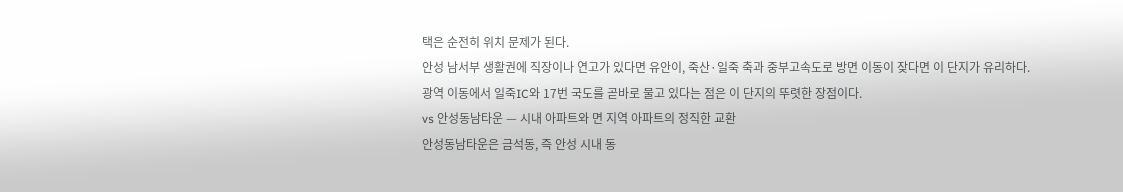택은 순전히 위치 문제가 된다.
안성 남서부 생활권에 직장이나 연고가 있다면 유안이, 죽산·일죽 축과 중부고속도로 방면 이동이 잦다면 이 단지가 유리하다.
광역 이동에서 일죽IC와 17번 국도를 곧바로 물고 있다는 점은 이 단지의 뚜렷한 장점이다.
vs 안성동남타운 — 시내 아파트와 면 지역 아파트의 정직한 교환
안성동남타운은 금석동, 즉 안성 시내 동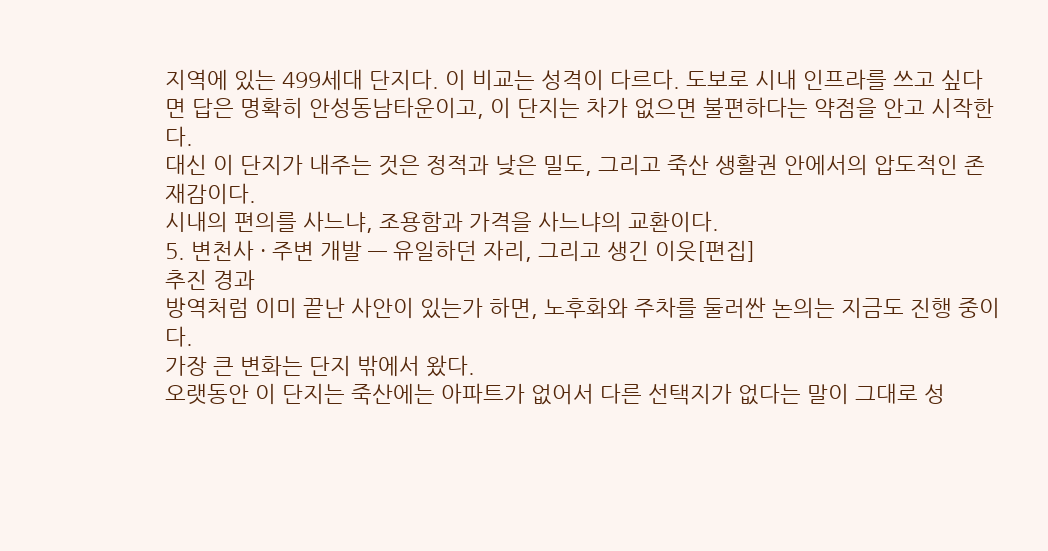지역에 있는 499세대 단지다. 이 비교는 성격이 다르다. 도보로 시내 인프라를 쓰고 싶다면 답은 명확히 안성동남타운이고, 이 단지는 차가 없으면 불편하다는 약점을 안고 시작한다.
대신 이 단지가 내주는 것은 정적과 낮은 밀도, 그리고 죽산 생활권 안에서의 압도적인 존재감이다.
시내의 편의를 사느냐, 조용함과 가격을 사느냐의 교환이다.
5. 변천사 · 주변 개발 — 유일하던 자리, 그리고 생긴 이웃[편집]
추진 경과
방역처럼 이미 끝난 사안이 있는가 하면, 노후화와 주차를 둘러싼 논의는 지금도 진행 중이다.
가장 큰 변화는 단지 밖에서 왔다.
오랫동안 이 단지는 죽산에는 아파트가 없어서 다른 선택지가 없다는 말이 그대로 성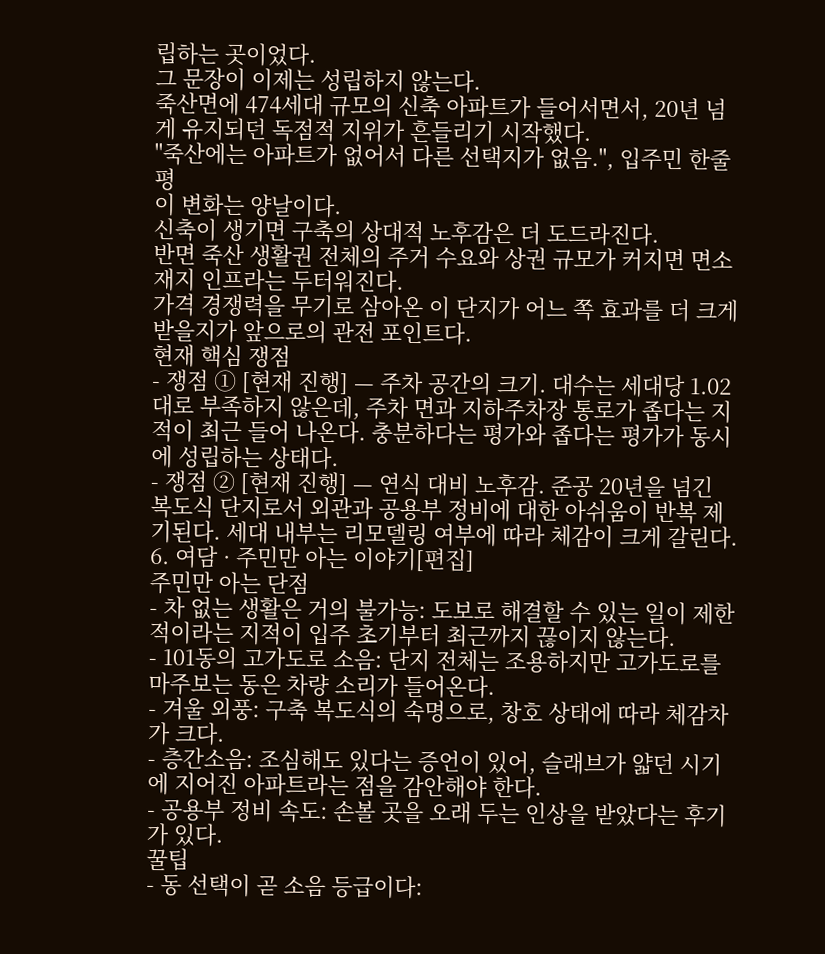립하는 곳이었다.
그 문장이 이제는 성립하지 않는다.
죽산면에 474세대 규모의 신축 아파트가 들어서면서, 20년 넘게 유지되던 독점적 지위가 흔들리기 시작했다.
"죽산에는 아파트가 없어서 다른 선택지가 없음.", 입주민 한줄평
이 변화는 양날이다.
신축이 생기면 구축의 상대적 노후감은 더 도드라진다.
반면 죽산 생활권 전체의 주거 수요와 상권 규모가 커지면 면소재지 인프라는 두터워진다.
가격 경쟁력을 무기로 삼아온 이 단지가 어느 쪽 효과를 더 크게 받을지가 앞으로의 관전 포인트다.
현재 핵심 쟁점
- 쟁점 ① [현재 진행] — 주차 공간의 크기. 대수는 세대당 1.02대로 부족하지 않은데, 주차 면과 지하주차장 통로가 좁다는 지적이 최근 들어 나온다. 충분하다는 평가와 좁다는 평가가 동시에 성립하는 상태다.
- 쟁점 ② [현재 진행] — 연식 대비 노후감. 준공 20년을 넘긴 복도식 단지로서 외관과 공용부 정비에 대한 아쉬움이 반복 제기된다. 세대 내부는 리모델링 여부에 따라 체감이 크게 갈린다.
6. 여담 · 주민만 아는 이야기[편집]
주민만 아는 단점
- 차 없는 생활은 거의 불가능: 도보로 해결할 수 있는 일이 제한적이라는 지적이 입주 초기부터 최근까지 끊이지 않는다.
- 101동의 고가도로 소음: 단지 전체는 조용하지만 고가도로를 마주보는 동은 차량 소리가 들어온다.
- 겨울 외풍: 구축 복도식의 숙명으로, 창호 상태에 따라 체감차가 크다.
- 층간소음: 조심해도 있다는 증언이 있어, 슬래브가 얇던 시기에 지어진 아파트라는 점을 감안해야 한다.
- 공용부 정비 속도: 손볼 곳을 오래 두는 인상을 받았다는 후기가 있다.
꿀팁
- 동 선택이 곧 소음 등급이다: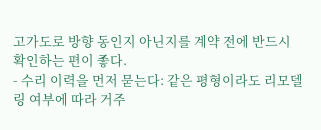고가도로 방향 동인지 아닌지를 계약 전에 반드시 확인하는 편이 좋다.
- 수리 이력을 먼저 묻는다: 같은 평형이라도 리모델링 여부에 따라 거주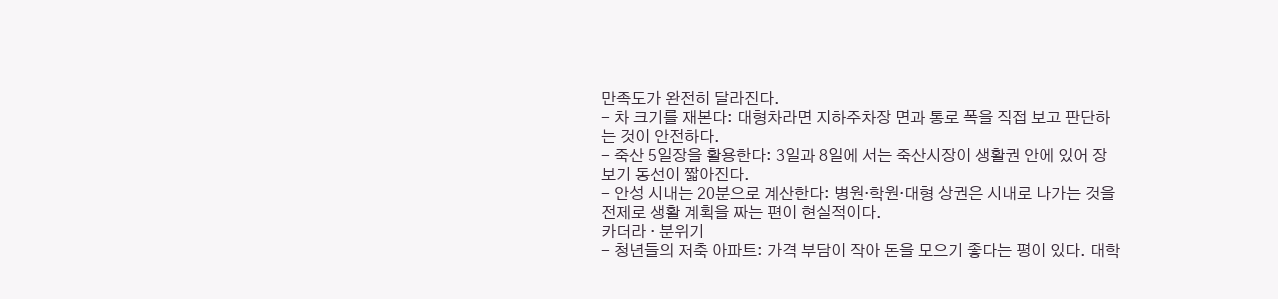만족도가 완전히 달라진다.
- 차 크기를 재본다: 대형차라면 지하주차장 면과 통로 폭을 직접 보고 판단하는 것이 안전하다.
- 죽산 5일장을 활용한다: 3일과 8일에 서는 죽산시장이 생활권 안에 있어 장보기 동선이 짧아진다.
- 안성 시내는 20분으로 계산한다: 병원·학원·대형 상권은 시내로 나가는 것을 전제로 생활 계획을 짜는 편이 현실적이다.
카더라 · 분위기
- 청년들의 저축 아파트: 가격 부담이 작아 돈을 모으기 좋다는 평이 있다. 대학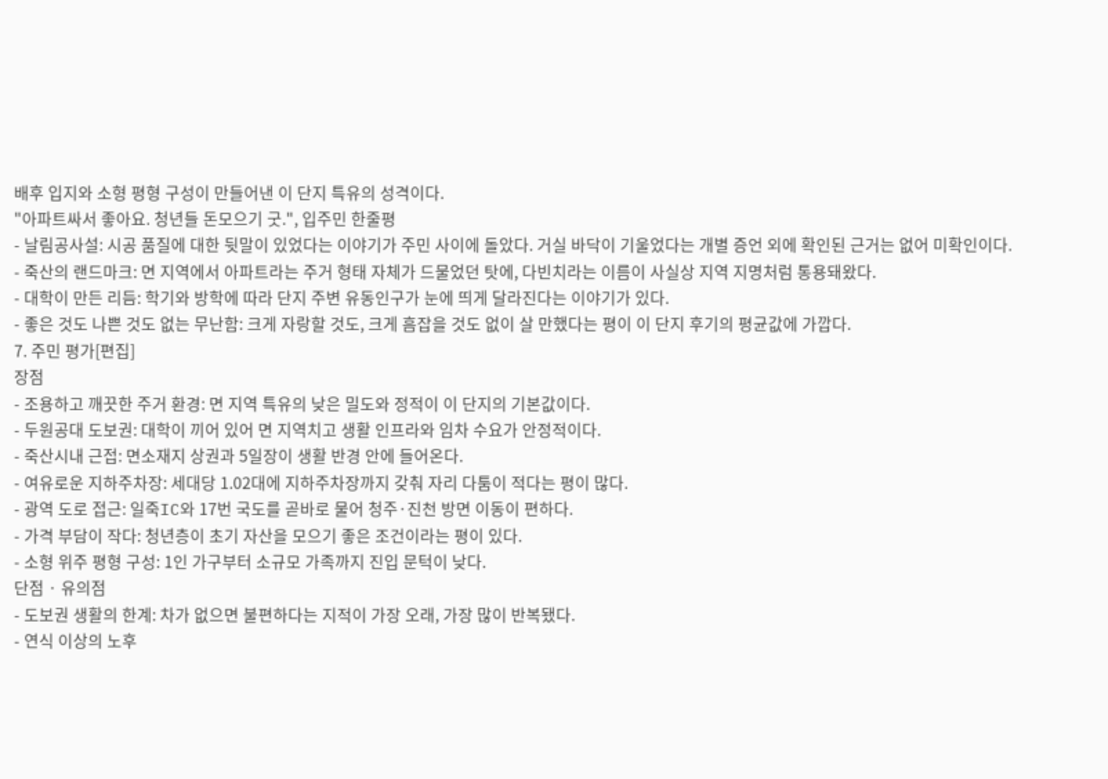배후 입지와 소형 평형 구성이 만들어낸 이 단지 특유의 성격이다.
"아파트싸서 좋아요. 청년들 돈모으기 굿.", 입주민 한줄평
- 날림공사설: 시공 품질에 대한 뒷말이 있었다는 이야기가 주민 사이에 돌았다. 거실 바닥이 기울었다는 개별 증언 외에 확인된 근거는 없어 미확인이다.
- 죽산의 랜드마크: 면 지역에서 아파트라는 주거 형태 자체가 드물었던 탓에, 다빈치라는 이름이 사실상 지역 지명처럼 통용돼왔다.
- 대학이 만든 리듬: 학기와 방학에 따라 단지 주변 유동인구가 눈에 띄게 달라진다는 이야기가 있다.
- 좋은 것도 나쁜 것도 없는 무난함: 크게 자랑할 것도, 크게 흠잡을 것도 없이 살 만했다는 평이 이 단지 후기의 평균값에 가깝다.
7. 주민 평가[편집]
장점
- 조용하고 깨끗한 주거 환경: 면 지역 특유의 낮은 밀도와 정적이 이 단지의 기본값이다.
- 두원공대 도보권: 대학이 끼어 있어 면 지역치고 생활 인프라와 임차 수요가 안정적이다.
- 죽산시내 근접: 면소재지 상권과 5일장이 생활 반경 안에 들어온다.
- 여유로운 지하주차장: 세대당 1.02대에 지하주차장까지 갖춰 자리 다툼이 적다는 평이 많다.
- 광역 도로 접근: 일죽IC와 17번 국도를 곧바로 물어 청주·진천 방면 이동이 편하다.
- 가격 부담이 작다: 청년층이 초기 자산을 모으기 좋은 조건이라는 평이 있다.
- 소형 위주 평형 구성: 1인 가구부터 소규모 가족까지 진입 문턱이 낮다.
단점 · 유의점
- 도보권 생활의 한계: 차가 없으면 불편하다는 지적이 가장 오래, 가장 많이 반복됐다.
- 연식 이상의 노후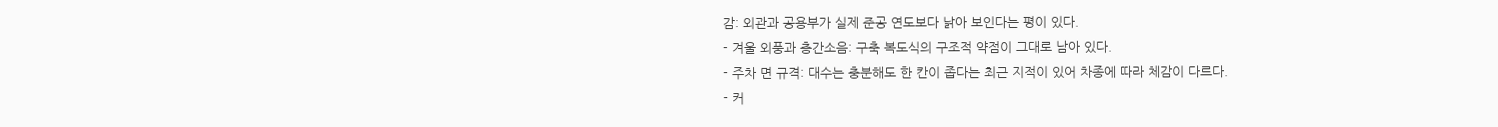감: 외관과 공용부가 실제 준공 연도보다 낡아 보인다는 평이 있다.
- 겨울 외풍과 층간소음: 구축 복도식의 구조적 약점이 그대로 남아 있다.
- 주차 면 규격: 대수는 충분해도 한 칸이 좁다는 최근 지적이 있어 차종에 따라 체감이 다르다.
- 커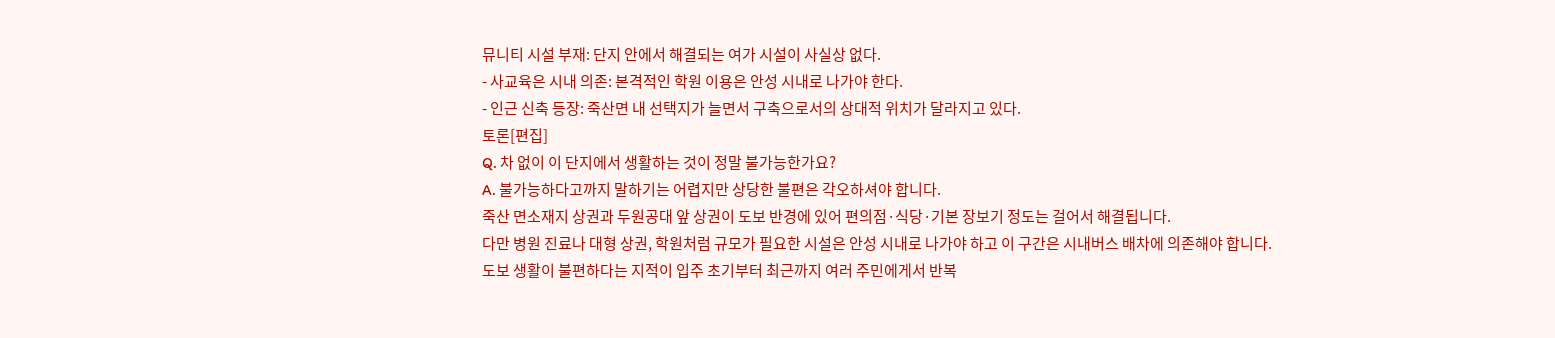뮤니티 시설 부재: 단지 안에서 해결되는 여가 시설이 사실상 없다.
- 사교육은 시내 의존: 본격적인 학원 이용은 안성 시내로 나가야 한다.
- 인근 신축 등장: 죽산면 내 선택지가 늘면서 구축으로서의 상대적 위치가 달라지고 있다.
토론[편집]
Q. 차 없이 이 단지에서 생활하는 것이 정말 불가능한가요?
A. 불가능하다고까지 말하기는 어렵지만 상당한 불편은 각오하셔야 합니다.
죽산 면소재지 상권과 두원공대 앞 상권이 도보 반경에 있어 편의점·식당·기본 장보기 정도는 걸어서 해결됩니다.
다만 병원 진료나 대형 상권, 학원처럼 규모가 필요한 시설은 안성 시내로 나가야 하고 이 구간은 시내버스 배차에 의존해야 합니다.
도보 생활이 불편하다는 지적이 입주 초기부터 최근까지 여러 주민에게서 반복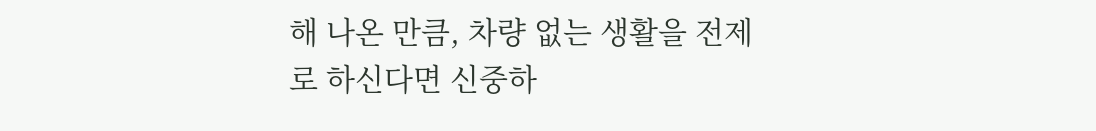해 나온 만큼, 차량 없는 생활을 전제로 하신다면 신중하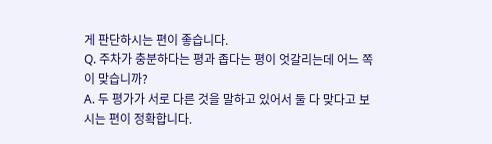게 판단하시는 편이 좋습니다.
Q. 주차가 충분하다는 평과 좁다는 평이 엇갈리는데 어느 쪽이 맞습니까?
A. 두 평가가 서로 다른 것을 말하고 있어서 둘 다 맞다고 보시는 편이 정확합니다.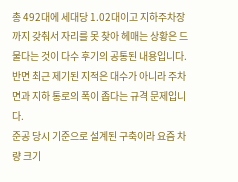총 492대에 세대당 1.02대이고 지하주차장까지 갖춰서 자리를 못 찾아 헤매는 상황은 드물다는 것이 다수 후기의 공통된 내용입니다.
반면 최근 제기된 지적은 대수가 아니라 주차 면과 지하 통로의 폭이 좁다는 규격 문제입니다.
준공 당시 기준으로 설계된 구축이라 요즘 차량 크기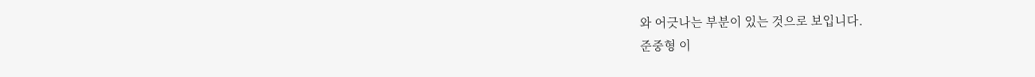와 어긋나는 부분이 있는 것으로 보입니다.
준중형 이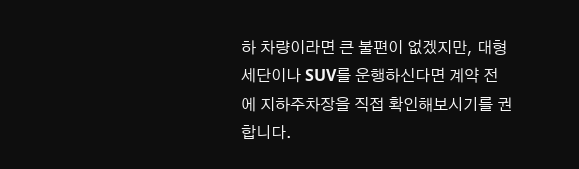하 차량이라면 큰 불편이 없겠지만, 대형 세단이나 SUV를 운행하신다면 계약 전에 지하주차장을 직접 확인해보시기를 권합니다.